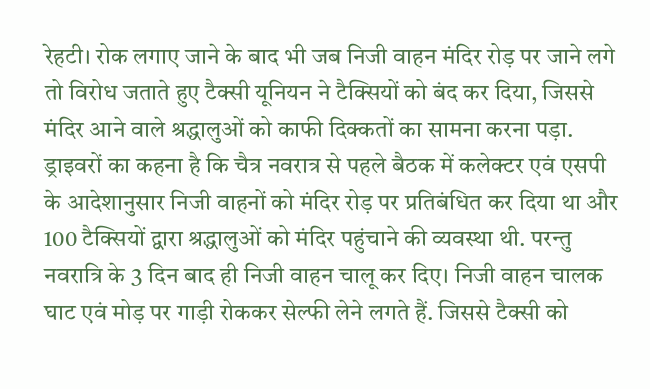रेहटी। रोक लगाए जाने के बाद भी जब निजी वाहन मंदिर रोड़ पर जाने लगे तो विरोध जताते हुए टैक्सी यूनियन ने टैक्सियों को बंद कर दिया, जिससे मंदिर आने वाले श्रद्धालुओं को काफी दिक्कतों का सामना करना पड़ा. ड्राइवरों का कहना है कि चैत्र नवरात्र से पहले बैठक में कलेक्टर एवं एसपी के आदेशानुसार निजी वाहनों को मंदिर रोड़ पर प्रतिबंधित कर दिया था और 100 टैक्सियों द्वारा श्रद्धालुओं को मंदिर पहुंचाने की व्यवस्था थी. परन्तु नवरात्रि के 3 दिन बाद ही निजी वाहन चालू कर दिए। निजी वाहन चालक घाट एवं मोड़ पर गाड़ी रोककर सेल्फी लेने लगते हैं. जिससे टैक्सी को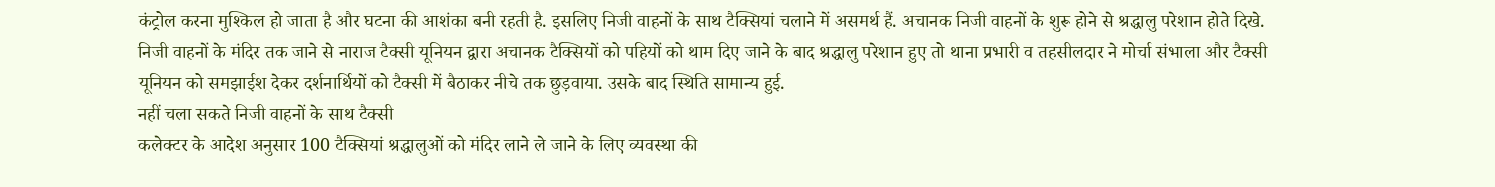कंट्रोल करना मुश्किल हो जाता है और घटना की आशंका बनी रहती है. इसलिए निजी वाहनों के साथ टैक्सियां चलाने में असमर्थ हैं. अचानक निजी वाहनों के शुरू होने से श्रद्धालु परेशान होते दिखे.
निजी वाहनों के मंदिर तक जाने से नाराज टैक्सी यूनियन द्वारा अचानक टैक्सियों को पहियों को थाम दिए जाने के बाद श्रद्धालु परेशान हुए तो थाना प्रभारी व तहसीलदार ने मोर्चा संभाला और टैक्सी यूनियन को समझाईश देकर दर्शनार्थियों को टैक्सी में बैठाकर नीचे तक छुड़वाया. उसके बाद स्थिति सामान्य हुई.
नहीं चला सकते निजी वाहनों के साथ टैक्सी
कलेक्टर के आदेश अनुसार 100 टैक्सियां श्रद्धालुओं को मंदिर लाने ले जाने के लिए व्यवस्था की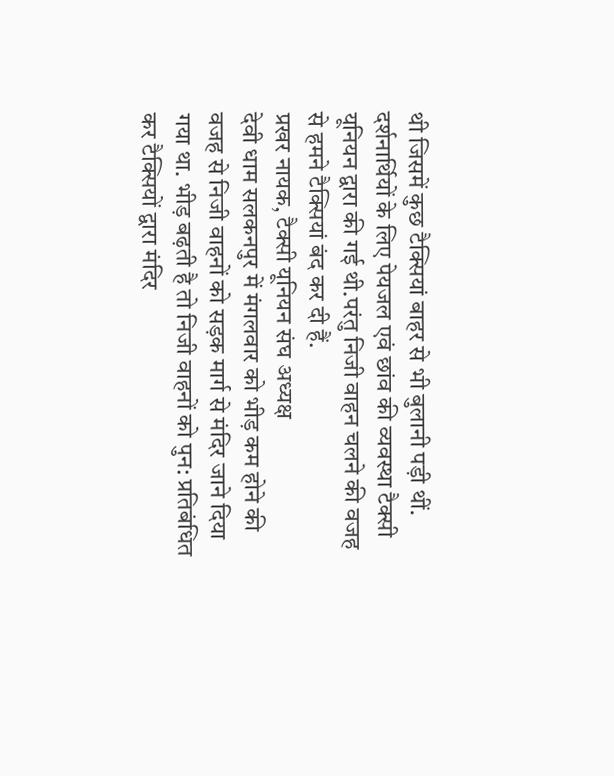थी जिसमें कुछ टैक्सियां बाहर से भी बुलानी पड़ी थीं. दर्शनार्थियों के लिए पेयजल एवं छांव की व्यवस्था टैक्सी यूनियन द्वारा की गई थी.परंतु निजी वाहन चलने की वजह से हमने टैक्सियां बंद कर दी हैं.
प्रखर नायक, टैक्सी यूनियन संघ अध्यक्ष
देवी धाम सलकनपुर में मंगलवार को भीड़ कम होने की वजह से निजी वाहनों को सड़क मार्ग से मंदिर जाने दिया गया था. भीड़ बढ़ती है तो निजी वाहनों को पुन: प्रतिबंधित कर टैक्सियों द्वारा मंदिर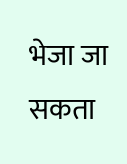भेजा जा सकता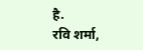है.
रवि शर्मा,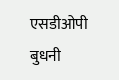एसडीओपी बुधनी